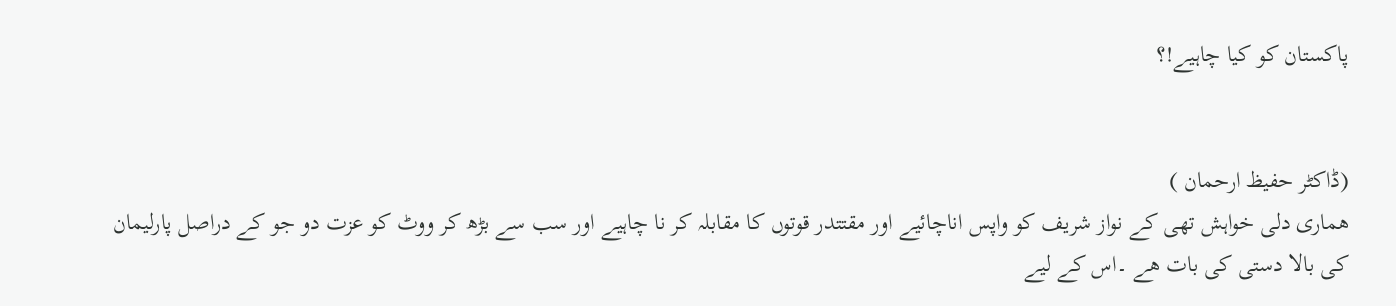پاکستان کو کیا چاہیے!؟


(ڈاکٹر حفیظ ارحمان )
ھماری دلی خواہش تھی کے نواز شریف کو واپس اناچائیے اور مقتتدر قوتوں کا مقابلہ کر نا چاہیے اور سب سے بڑھ کر ووٹ کو عزت دو جو کے دراصل پارلیمان کی بالا دستی کی بات ھے ۔اس کے لیے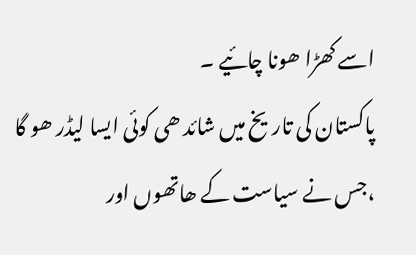اسے کھڑا ھونا چائیے ۔
پاکستان کی تاریخ میں شائد ھی کوئی ایسا لیڈر ھو گا ،جس نے سیاست کے ھاتھوں اور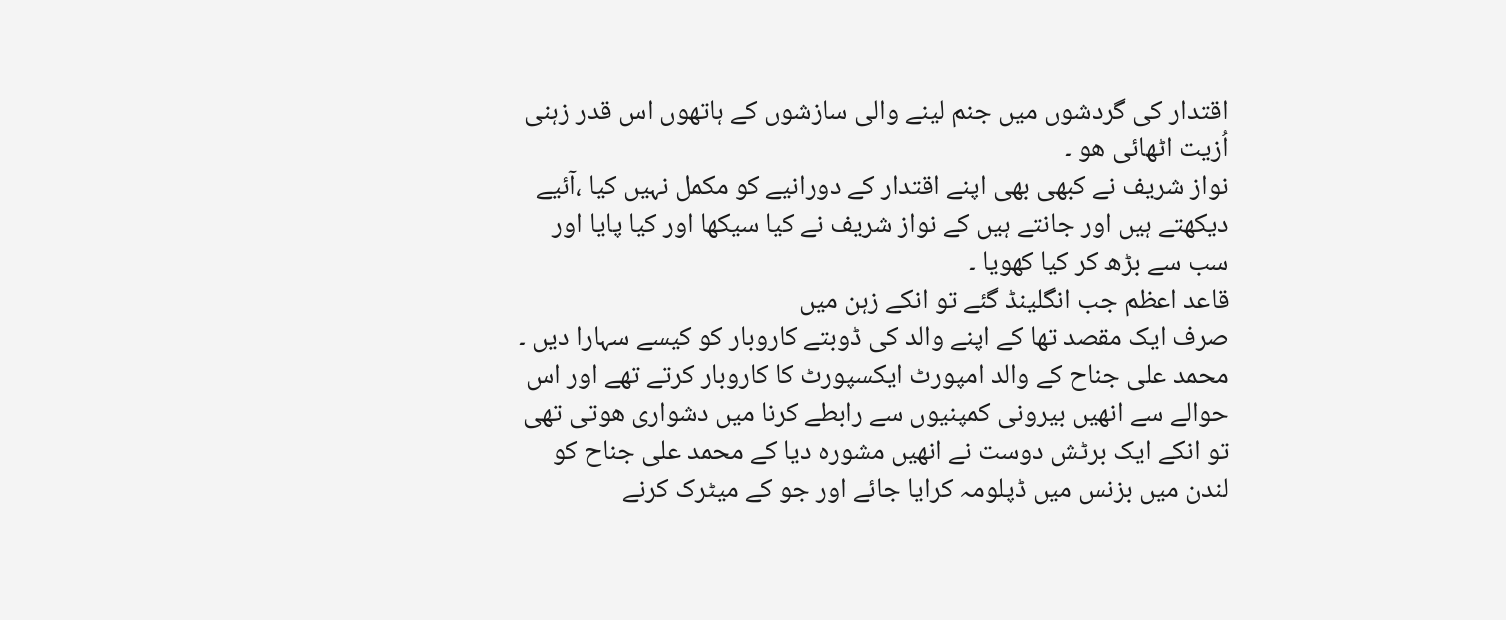اقتدار کی گردشوں میں جنم لینے والی سازشوں کے ہاتھوں اس قدر زہنی اُزیت اٹھائی ھو ۔
نواز شریف نے کبھی بھی اپنے اقتدار کے دورانیے کو مکمل نہیں کیا ،آئیے دیکھتے ہیں اور جانتے ہیں کے نواز شریف نے کیا سیکھا اور کیا پایا اور سب سے بڑھ کر کیا کھویا ۔
قاعد اعظم جب انگلینڈ گئے تو انکے زہن میں
صرف ایک مقصد تھا کے اپنے والد کی ڈوبتے کاروبار کو کیسے سہارا دیں ۔
محمد علی جناح کے والد امپورٹ ایکسپورٹ کا کاروبار کرتے تھے اور اس حوالے سے انھیں بیرونی کمپنیوں سے رابطے کرنا میں دشواری ھوتی تھی تو انکے ایک برٹش دوست نے انھیں مشورہ دیا کے محمد علی جناح کو لندن میں بزنس میں ڈپلومہ کرایا جائے اور جو کے میٹرک کرنے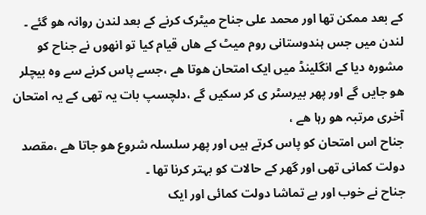کے بعد ممکن تھا اور محمد علی جناح میٹرک کرنے کے بعد لندن روانہ ھو گئے ۔
لندن میں جس ہندوستانی روم میٹ کے ھاں قیام کیا تو انھوں نے جناح کو مشورہ دیا کے انگلینڈ میں ایک امتحان ھوتا ھے ،جسے پاس کرنے سے وہ بیچلر ھو جایں گے اور پھر بیرسٹر ی کر سکیں گے ،دلچسپ بات یہ تھی کے یہ امتحان آخری مرتبہ ھو رہا ھے ،
جناح اس امتحان کو پاس کرتے ہیں اور پھر سلسلہ شروع ھو جاتا ھے ،مقصد دولت کمانی تھی اور گھر کے حالات کو بہتر کرنا تھا ۔
جناح نے خوب اور بے تماشا دولت کمائی اور ایک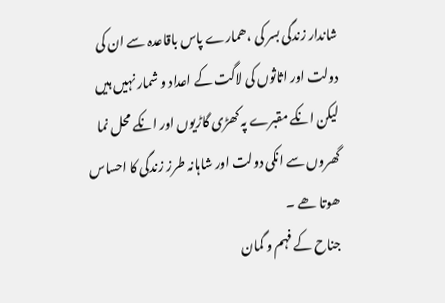شاندار زندگی بسر کی ،ھمارے پاس باقاعدہ سے ان کی دولت اور اثاثوں کی لاگت کے اعداد و شمار نہیں ہیں لیکن انکے مقبرے پہ کھڑی گاڑیوں اور انکے محل نما گھروں سے انکی دولت اور شاہانہ طرز زندگی کا احساس ھوتا ھے ۔
جناح کے فہم و گمان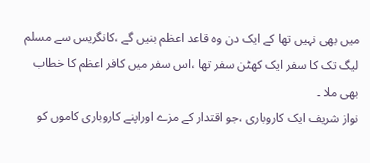میں بھی نہیں تھا کے ایک دن وہ قاعد اعظم بنیں گے ،کانگریس سے مسلم لیگ تک کا سفر ایک کھٹن سفر تھا ،اس سفر میں کافر اعظم کا خطاب بھی ملا ۔
نواز شریف ایک کاروباری ،جو اقتدار کے مزے اوراپنے کاروباری کاموں کو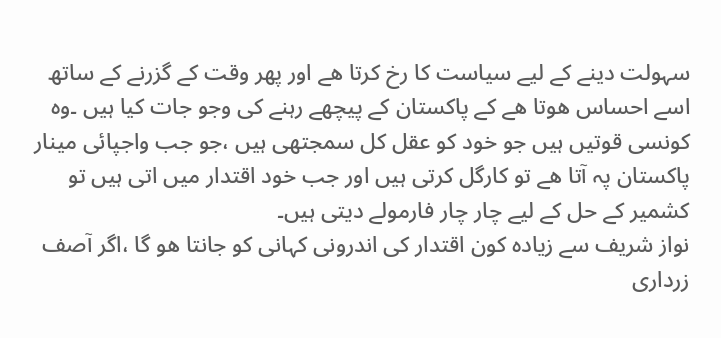سہولت دینے کے لیے سیاست کا رخ کرتا ھے اور پھر وقت کے گزرنے کے ساتھ اسے احساس ھوتا ھے کے پاکستان کے پیچھے رہنے کی وجو جات کیا ہیں ۔وہ کونسی قوتیں ہیں جو خود کو عقل کل سمجتھی ہیں ،جو جب واجپائی مینار پاکستان پہ آتا ھے تو کارگل کرتی ہیں اور جب خود اقتدار میں اتی ہیں تو کشمیر کے حل کے لیے چار چار فارمولے دیتی ہیں۔
نواز شریف سے زیادہ کون اقتدار کی اندرونی کہانی کو جانتا ھو گا ،اگر آصف زرداری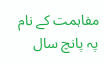مفاہمت کے نام پہ پانچ سال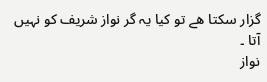گزار سکتا ھے تو کیا یہ گر نواز شریف کو نہیں آتا ۔
نواز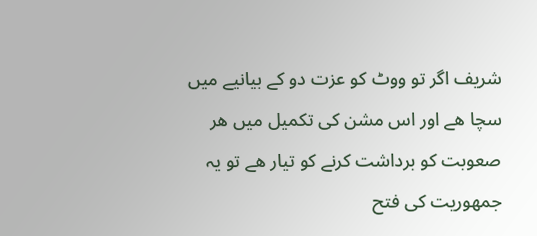شریف اگر تو ووٹ کو عزت دو کے بیانیے میں سچا ھے اور اس مشن کی تکمیل میں ھر صعوبت کو برداشت کرنے کو تیار ھے تو یہ جمھوریت کی فتح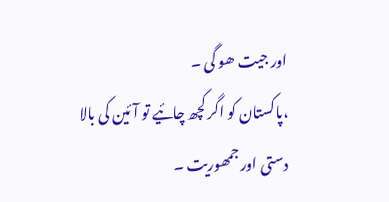اور جیت ھو گی ۔
،پاکستان کو اگر کچھ چائیے تو آئین کی بالا دستی اور جمھوریت ۔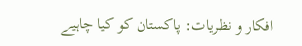افکار و نظریات: پاکستان کو کیا چاہیے